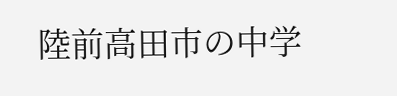陸前高田市の中学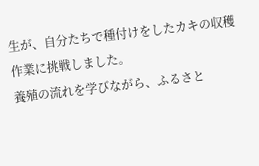生が、自分たちで種付けをしたカキの収穫作業に挑戦しました。
養殖の流れを学びながら、ふるさと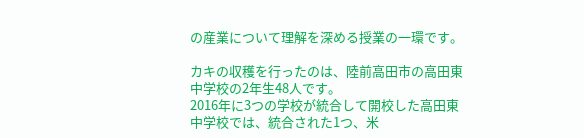の産業について理解を深める授業の一環です。

カキの収穫を行ったのは、陸前高田市の高田東中学校の2年生48人です。
2016年に3つの学校が統合して開校した高田東中学校では、統合された1つ、米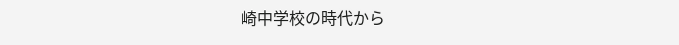崎中学校の時代から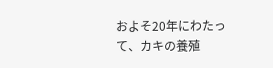およそ20年にわたって、カキの養殖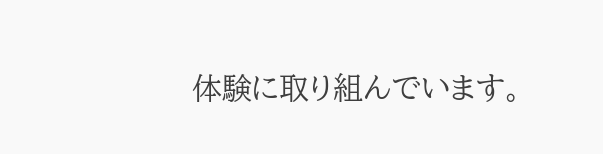体験に取り組んでいます。